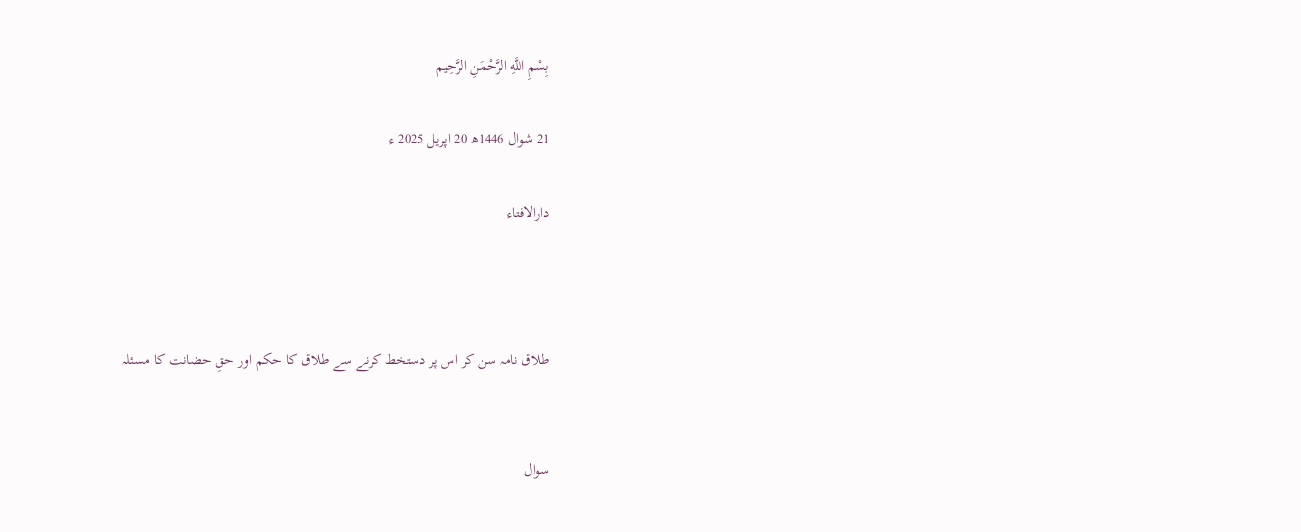بِسْمِ اللَّهِ الرَّحْمَنِ الرَّحِيم

21 شوال 1446ھ 20 اپریل 2025 ء

دارالافتاء



طلاق نامہ سن کر اس پر دستخط کرنے سے طلاق کا حکم اور حقِ حضانت کا مسئلہ


سوال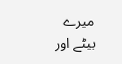میرے بیٹے اور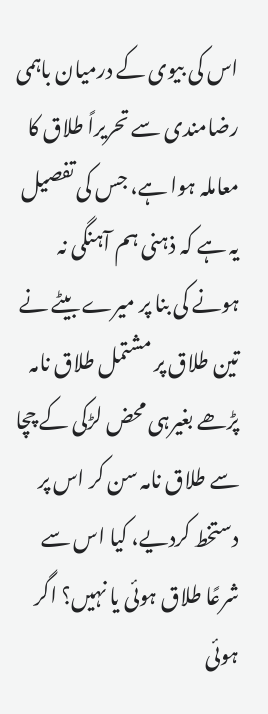اس کی بیوی کے درمیان باہمی رضامندی سے تحریراً طلاق کا معاملہ ہوا ہے، جس کی تفصیل یہ ہے کہ ذہنی ہم آہنگی نہ ہونے کی بنا پر میرے بیٹے نے تین طلاق پر مشتمل طلاق نامہ پڑھے بغیرہی محض لڑکی کے چچا سے طلاق نامہ سن کر اس پر دستخط کردیے، کیا اس سے شرعًا طلاق ہوئی یا نہیں؟ اگر ہوئی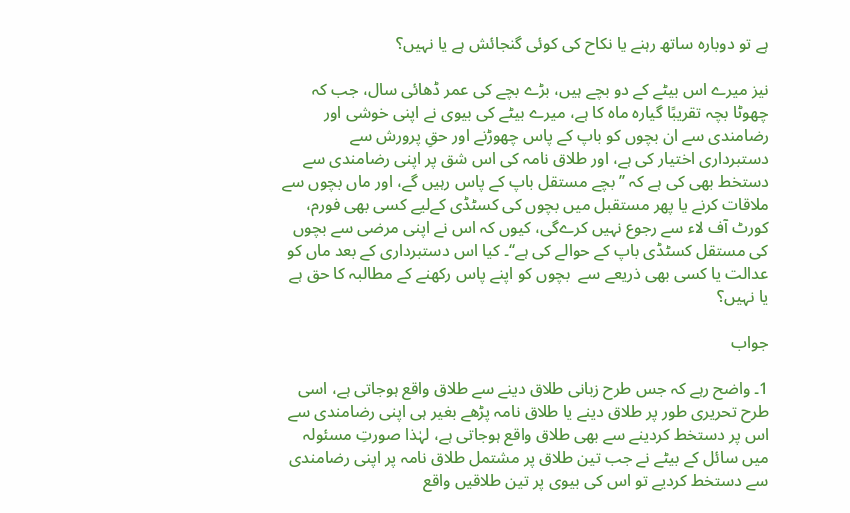ہے تو دوبارہ ساتھ رہنے یا نکاح کی کوئی گنجائش ہے یا نہیں؟

نیز میرے اس بیٹے کے دو بچے ہیں، بڑے بچے کی عمر ڈھائی سال، جب کہ چھوٹا بچہ تقریبًا گیارہ ماہ کا ہے، میرے بیٹے کی بیوی نے اپنی خوشی اور رضامندی سے ان بچوں کو باپ کے پاس چھوڑنے اور حقِ پرورش سے دستبرداری اختیار کی ہے، اور طلاق نامہ کی اس شق پر اپنی رضامندی سے دستخط بھی کی ہے کہ ’’بچے مستقل باپ کے پاس رہیں گے، اور ماں بچوں سے ملاقات کرنے یا پھر مستقبل میں بچوں کی کسٹڈی کےلیے کسی بھی فورم، کورٹ آف لاء سے رجوع نہیں کرےگی، کیوں کہ اس نے اپنی مرضی سے بچوں کی مستقل کسٹڈی باپ کے حوالے کی ہے‘‘۔ کیا اس دستبرداری کے بعد ماں کو عدالت یا کسی بھی ذریعے سے  بچوں کو اپنے پاس رکھنے کے مطالبہ کا حق ہے یا نہیں؟

جواب

1۔ واضح رہے کہ جس طرح زبانی طلاق دینے سے طلاق واقع ہوجاتی ہے، اسی طرح تحریری طور پر طلاق دینے یا طلاق نامہ پڑھے بغیر ہی اپنی رضامندی سے اس پر دستخط کردینے سے بھی طلاق واقع ہوجاتی ہے، لہٰذا صورتِ مسئولہ میں سائل کے بیٹے نے جب تین طلاق پر مشتمل طلاق نامہ پر اپنی رضامندی سے دستخط کردیے تو اس کی بیوی پر تین طلاقیں واقع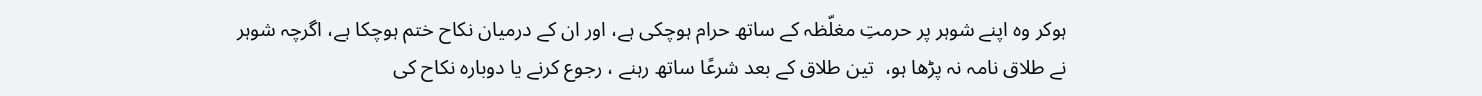ہوکر وہ اپنے شوہر پر حرمتِ مغلّظہ کے ساتھ حرام ہوچکی ہے، اور ان کے درمیان نکاح ختم ہوچکا ہے، اگرچہ شوہر نے طلاق نامہ نہ پڑھا ہو،  تین طلاق کے بعد شرعًا ساتھ رہنے ، رجوع کرنے یا دوبارہ نکاح کی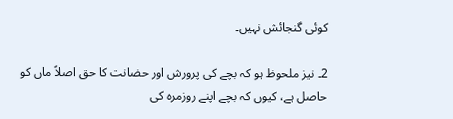کوئی گنجائش نہیں۔

2۔ نیز ملحوظ ہو کہ بچے کی پرورش اور حضانت کا حق اصلاً ماں کو حاصل ہے، کیوں کہ بچے اپنے روزمرہ کی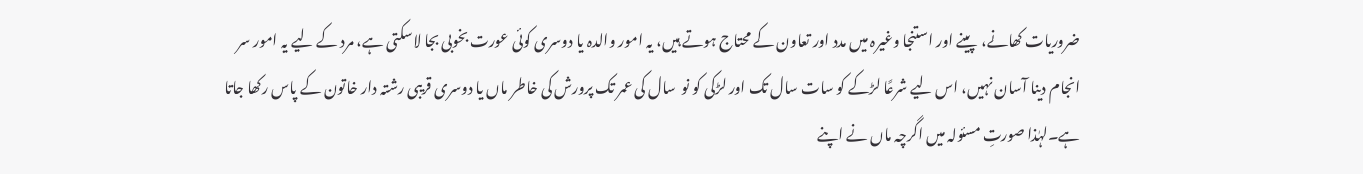ضروریات کھانے،  پینے اور استنجا وغیرہ میں مدد اور تعاون کے محتاج ہوتے ہیں، یہ امور والدہ یا دوسری کوئی عورت بخوبی بجا لاسکتی ہے، مرد کے لیے یہ امور سر انجام دینا آسان نہیں، اس لیے شرعًا لڑکے کو سات سال تک اور لڑکی کو نو  سال کی عمر تک پرورش کی خاطر ماں یا دوسری قریبی رشتہ دار خاتون کے پاس رکھا جاتا ہے۔لہٰذا صورتِ مسئولہ میں اگرچہ ماں نے اپنے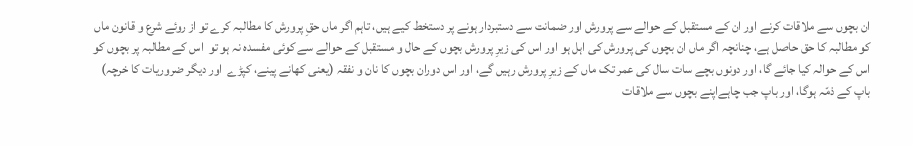ان بچوں سے ملاقات كرنے اور ان کے مستقبل کے حوالے سے پرورش اور ضمانت سے دستبردار ہونے پر دستخط کیے ہیں، تاہم اگر ماں حقِ پرورش کا مطالبہ کرے تو از روئے شرع و قانون ماں کو مطالبہ کا حق حاصل ہے، چنانچہ اگر ماں ان بچوں کی پرورش کی اہل ہو اور اس کی زیرِ پرورش بچوں کے حال و مستقبل کے حوالے سے کوئی مفسدہ نہ ہو تو  اس کے مطالبہ پر بچوں کو اس کے حوالہ کیا جائے گا، اور دونوں بچے سات سال کی عمر تک ماں کے زیرِ پرورش رہیں گے، اور اس دوران بچوں کا نان و نفقہ (یعنی کھانے پینے، کپڑے  اور دیگر ضروریات کا خرچہ) باپ کے ذمّہ ہوگا، اور باپ جب چاہےاپنے بچوں سے ملاقات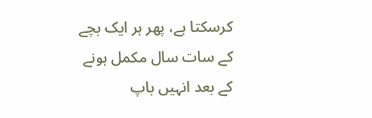کرسکتا ہے، پھر ہر ایک بچے کے سات سال مکمل ہونے کے بعد انہیں باپ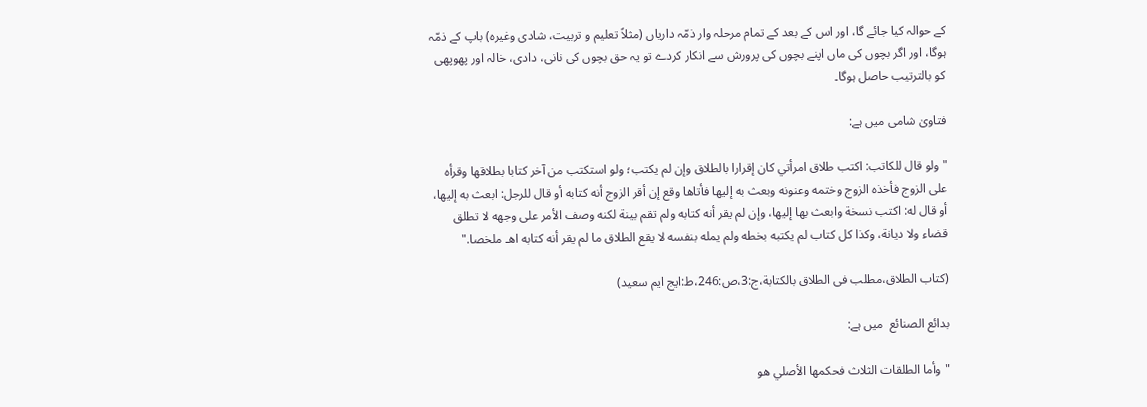کے حوالہ کیا جائے گا، اور اس کے بعد کے تمام مرحلہ وار ذمّہ داریاں (مثلاً تعلیم و تربیت، شادی وغیرہ) باپ کے ذمّہ ہوگا، اور اگر بچوں کی ماں اپنے بچوں کی پرورش سے انکار کردے تو یہ حق بچوں کی نانی، دادی، خالہ اور پھوپھی کو بالترتیب حاصل ہوگا۔

فتاویٰ شامی میں ہے:

"ولو قال للكاتب: اكتب طلاق امرأتي كان إقرارا بالطلاق وإن لم يكتب؛ ولو استكتب من آخر كتابا بطلاقها وقرأه على الزوج فأخذه الزوج وختمه وعنونه وبعث به إليها فأتاها وقع إن أقر الزوج أنه كتابه أو قال للرجل: ابعث به إليها، أو قال له: اكتب نسخة وابعث بها إليها، وإن لم يقر أنه كتابه ولم تقم بينة لكنه وصف الأمر على وجهه لا تطلق قضاء ولا ديانة، وكذا كل كتاب لم يكتبه بخطه ولم يمله بنفسه لا يقع الطلاق ما لم يقر أنه كتابه اهـ ملخصا."

(کتاب الطلاق،مطلب فی الطلاق بالکتابة،ج:3،ص:246،ط:ایج ایم سعید)

بدائع الصنائع  میں ہے:

"وأما الطلقات الثلاث فحكمها الأصلي هو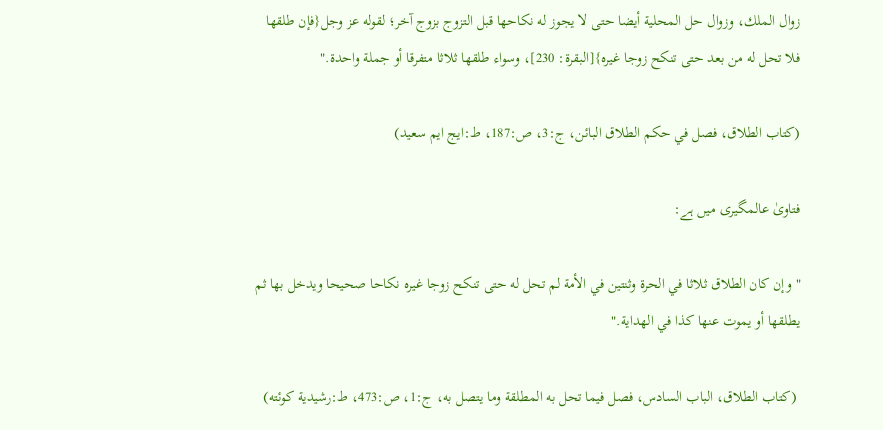زوال الملك، وزوال حل المحلية أيضا حتى لا يجوز له نكاحها قبل التزوج بزوج آخر؛ لقوله عز وجل{فإن طلقها فلا تحل له من بعد حتى تنكح زوجا غيره}[البقرة: 230]، وسواء طلقها ثلاثا متفرقا أو جملة واحدة."

(كتاب الطلاق، فصل في حكم الطلاق البائن، ج:3، ص:187، ط:ايج ايم سعید)

فتاویٰ عالمگیری میں ہے:

"وإن كان الطلاق ثلاثا في الحرة وثنتين في الأمة لم تحل له حتى تنكح زوجا غيره نكاحا صحيحا ويدخل بها ثم يطلقها أو يموت عنها كذا في الهداية."

 (كتاب الطلاق، الباب السادس، فصل فيما تحل به المطلقة وما يتصل به، ج:1، ص:473، ط:رشيدية كوئته)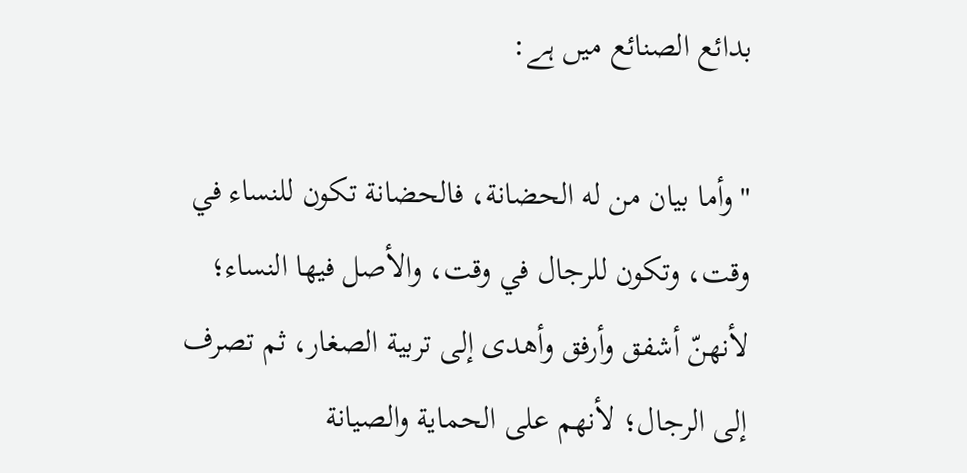بدائع الصنائع میں ہے:

"وأما بيان من له الحضانة، فالحضانة تكون للنساء في وقت، وتكون للرجال في وقت، والأصل فيها النساء؛ لأنهنّ أشفق وأرفق وأهدى إلى تربية الصغار، ثم تصرف إلى الرجال؛ لأنهم على الحماية والصيانة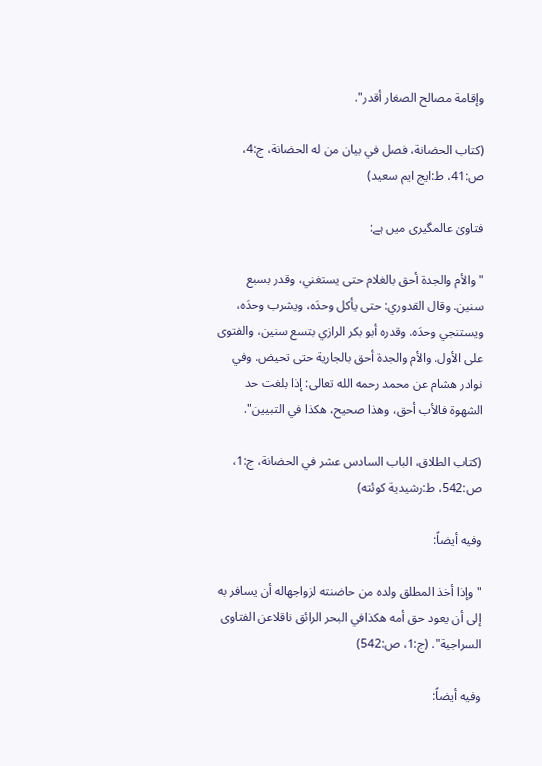وإقامة مصالح الصغار أقدر".

(كتاب الحضانة، فصل في بيان من له الحضانة، ج:4، ص:41، ط:ایج ایم سعید)

فتاویٰ عالمگیری میں ہے:

"والأم والجدة أحق بالغلام حتى يستغني، وقدر بسبع سنين. وقال القدوري: حتى يأكل وحدَه، ويشرب وحدَه، ويستنجي وحدَه. وقدره أبو بكر الرازي بتسع سنين، والفتوى على الأول. والأم والجدة أحق بالجارية حتى تحيض. وفي نوادر هشام عن محمد رحمه الله تعالى: إذا بلغت حد الشهوة فالأب أحق، وهذا صحيح، هكذا في التبيين".

(كتاب الطلاق، الباب السادس عشر في الحضانة، ج:1، ص:542، ط:رشيدية كوئته)

وفيه أيضاً:

"وإذا أخذ المطلق ولده من حاضنته لزواجهاله أن يسافر به إلى أن يعود حق أمه هكذافي البحر الرائق ناقلاعن الفتاوى السراجية". (ج:1، ص:542)

وفيه أيضاً: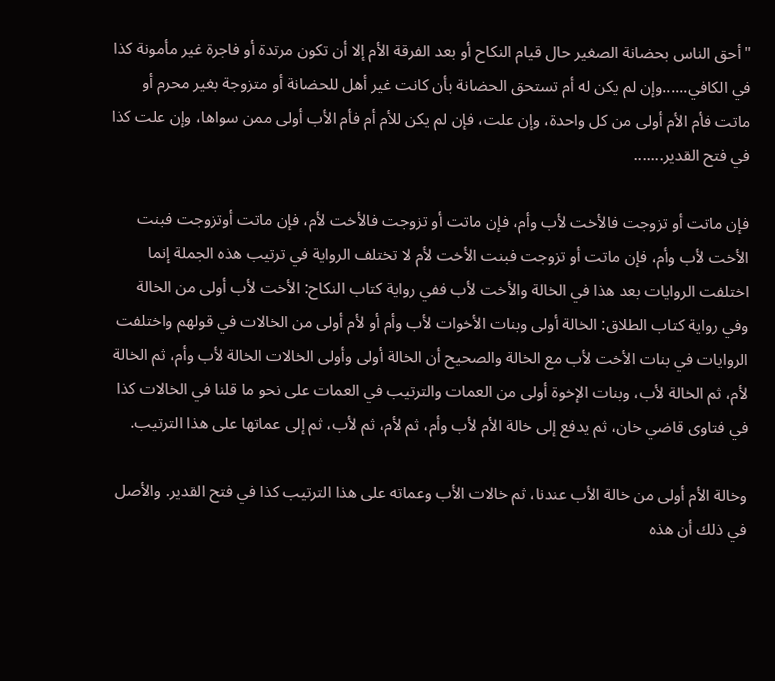"أحق الناس بحضانة الصغير حال قيام النكاح أو بعد الفرقة الأم إلا أن تكون مرتدة أو فاجرة غير مأمونة كذا في الكافي......وإن لم يكن له أم تستحق الحضانة بأن كانت غير أهل للحضانة أو متزوجة بغير محرم أو ماتت فأم الأم أولى من كل واحدة، وإن علت، فإن لم يكن للأم أم فأم الأب أولى ممن سواها، وإن علت كذا في فتح القدير.......

فإن ماتت أو تزوجت فالأخت لأب وأم، فإن ماتت أو تزوجت فالأخت لأم، فإن ماتت أوتزوجت فبنت الأخت لأب وأم، فإن ماتت أو تزوجت فبنت الأخت لأم لا تختلف الرواية في ترتيب هذه الجملة إنما اختلفت الروايات بعد هذا في الخالة والأخت لأب ففي رواية كتاب النكاح: الأخت لأب أولى من الخالة وفي رواية كتاب الطلاق: الخالة أولى وبنات الأخوات لأب وأم أو لأم أولى من الخالات في قولهم واختلفت الروايات في بنات الأخت لأب مع الخالة والصحيح أن الخالة أولى وأولى الخالات الخالة لأب وأم، ثم الخالة لأم، ثم الخالة لأب، وبنات الإخوة أولى من العمات والترتيب في العمات على نحو ما قلنا في الخالات كذا في فتاوى قاضي خان، ثم يدفع إلى خالة الأم لأب وأم، ثم لأم، ثم لأب، ثم إلى عماتها على هذا الترتيب.

وخالة الأم أولى من خالة الأب عندنا، ثم خالات الأب وعماته على هذا الترتيب كذا في فتح القدير. والأصل في ذلك أن هذه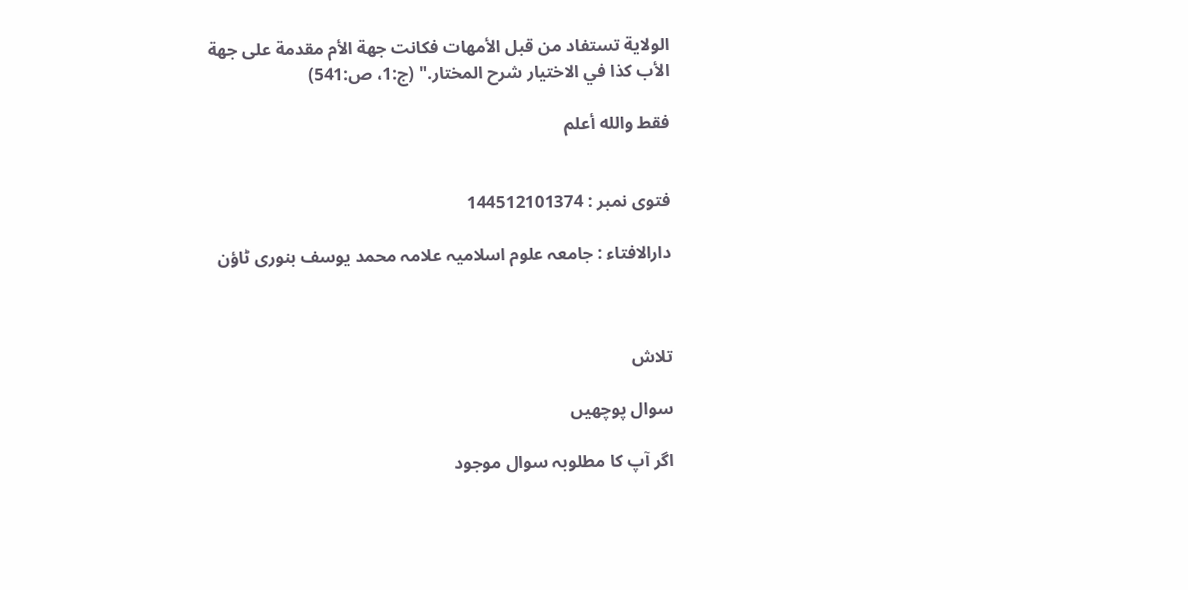الولاية تستفاد من قبل الأمهات فكانت جهة الأم مقدمة على جهة الأب كذا في الاختيار شرح المختار." (ج:1، ص:541)

فقط والله أعلم


فتوی نمبر : 144512101374

دارالافتاء : جامعہ علوم اسلامیہ علامہ محمد یوسف بنوری ٹاؤن



تلاش

سوال پوچھیں

اگر آپ کا مطلوبہ سوال موجود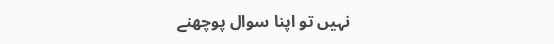نہیں تو اپنا سوال پوچھنے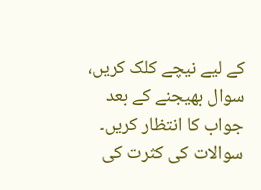کے لیے نیچے کلک کریں، سوال بھیجنے کے بعد جواب کا انتظار کریں۔ سوالات کی کثرت کی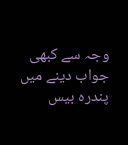وجہ سے کبھی جواب دینے میں پندرہ بیس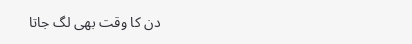دن کا وقت بھی لگ جاتا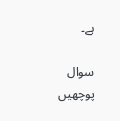ہے۔

سوال پوچھیں